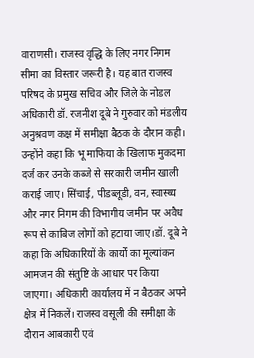वाराणसी। राजस्व वृद्धि के लिए नगर निगम सीमा का विस्तार जरूरी है। यह बात राजस्व परिषद के प्रमुख सचिव और जिले के नोडल अधिकारी डॉ. रजनीश दूबे ने गुरुवार को मंडलीय अनुश्रवण कक्ष में समीक्षा बैठक के दौरान कही। उन्होंने कहा कि भू माफिया के खिलाफ मुकदमा दर्ज कर उनके कब्जे से सरकारी जमीन खाली कराई जाए। सिंचाई, पीडब्लूडी, वन, स्वास्थ्य और नगर निगम की विभागीय जमीन पर अवैध रूप से काबिज लोगों को हटाया जाए।डॉ. दूबे ने कहा कि अधिकारियों के कार्यों का मूल्यांकन आमजन की संतुष्टि के आधार पर किया जाएगा। अधिकारी कार्यालय में न बैठकर अपने क्षेत्र में निकलें। राजस्व वसूली की समीक्षा के दौरान आबकारी एवं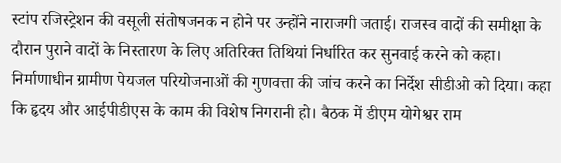स्टांप रजिस्ट्रेशन की वसूली संतोषजनक न होने पर उन्होंने नाराजगी जताई। राजस्व वादों की समीक्षा के दौरान पुराने वादों के निस्तारण के लिए अतिरिक्त तिथियां निर्धारित कर सुनवाई करने को कहा। निर्माणाधीन ग्रामीण पेयजल परियोजनाओं की गुणवत्ता की जांच करने का निर्देश सीडीओ को दिया। कहा कि हृदय और आईपीडीएस के काम की विशेष निगरानी हो। बैठक में डीएम योगेश्वर राम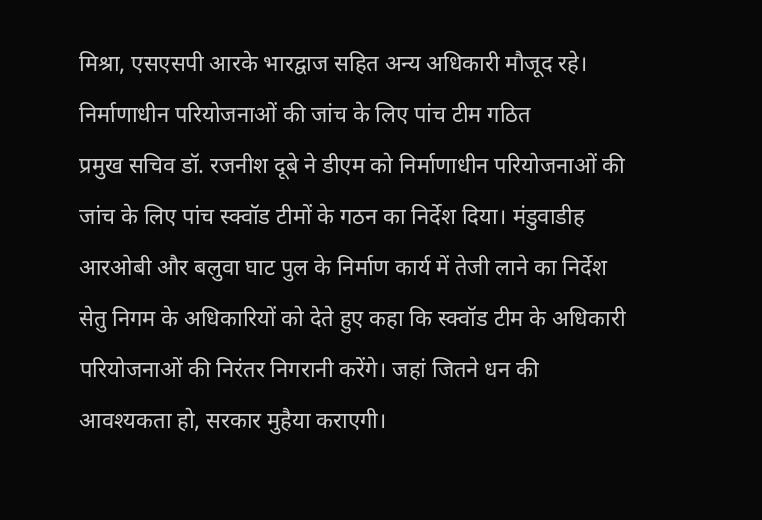मिश्रा, एसएसपी आरके भारद्वाज सहित अन्य अधिकारी मौजूद रहे।
निर्माणाधीन परियोजनाओं की जांच के लिए पांच टीम गठित
प्रमुख सचिव डॉ. रजनीश दूबे ने डीएम को निर्माणाधीन परियोजनाओं की जांच के लिए पांच स्क्वॉड टीमों के गठन का निर्देश दिया। मंडुवाडीह आरओबी और बलुवा घाट पुल के निर्माण कार्य में तेजी लाने का निर्देश सेतु निगम के अधिकारियों को देते हुए कहा कि स्क्वॉड टीम के अधिकारी परियोजनाओं की निरंतर निगरानी करेंगे। जहां जितने धन की आवश्यकता हो, सरकार मुहैया कराएगी।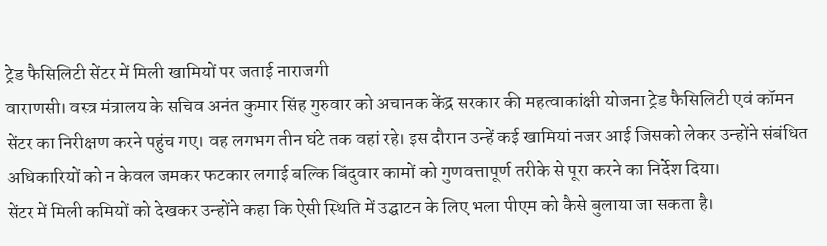ट्रेड फैसिलिटी सेंटर में मिली खामियों पर जताई नाराजगी
वाराणसी। वस्त्र मंत्रालय के सचिव अनंत कुमार सिंह गुरुवार को अचानक केंद्र सरकार की महत्वाकांक्षी योजना ट्रेड फैसिलिटी एवं कॉमन सेंटर का निरीक्षण करने पहुंच गए। वह लगभग तीन घंटे तक वहां रहे। इस दौरान उन्हें कई खामियां नजर आई जिसको लेकर उन्होंने संबंधित अधिकारियों को न केवल जमकर फटकार लगाई बल्कि बिंदुवार कामों को गुणवत्तापूर्ण तरीके से पूरा करने का निर्देश दिया।
सेंटर में मिली कमियों को देखकर उन्होंने कहा कि ऐसी स्थिति में उद्घाटन के लिए भला पीएम को कैसे बुलाया जा सकता है।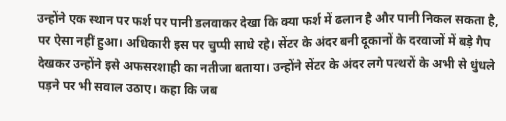उन्होंने एक स्थान पर फर्श पर पानी डलवाकर देखा कि क्या फर्श में ढलान है और पानी निकल सकता है, पर ऐसा नहीं हुआ। अधिकारी इस पर चुप्पी साधे रहे। सेंटर के अंदर बनी दूकानों के दरवाजों में बड़े गैप देखकर उन्होंने इसे अफसरशाही का नतीजा बताया। उन्होंने सेंटर के अंदर लगे पत्थरों के अभी से धुंधले पड़ने पर भी सवाल उठाए। कहा कि जब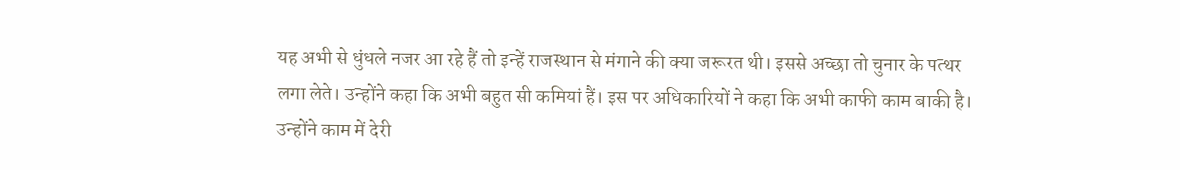यह अभी से धुंधले नजर आ रहे हैं तो इन्हें राजस्थान से मंगाने की क्या जरूरत थी। इससे अच्छा तो चुनार के पत्थर लगा लेते। उन्होंने कहा कि अभी बहुत सी कमियां हैं। इस पर अधिकारियों ने कहा कि अभी काफी काम बाकी है। उन्होंने काम में देरी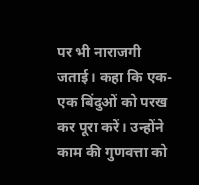पर भी नाराजगी जताई। कहा कि एक-एक बिंदुओं को परख कर पूरा करें। उन्होंने काम की गुणवत्ता को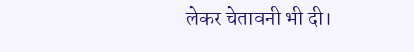लेकर चेतावनी भी दी।